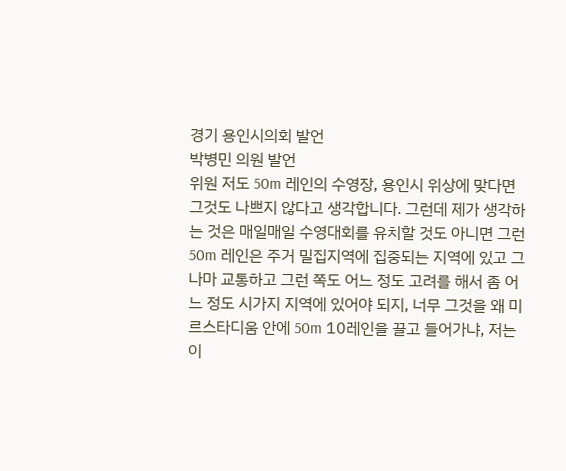경기 용인시의회 발언
박병민 의원 발언
위원 저도 50m 레인의 수영장, 용인시 위상에 맞다면 그것도 나쁘지 않다고 생각합니다. 그런데 제가 생각하는 것은 매일매일 수영대회를 유치할 것도 아니면 그런 50m 레인은 주거 밀집지역에 집중되는 지역에 있고 그나마 교통하고 그런 쪽도 어느 정도 고려를 해서 좀 어느 정도 시가지 지역에 있어야 되지, 너무 그것을 왜 미르스타디움 안에 50m 10레인을 끌고 들어가냐, 저는 이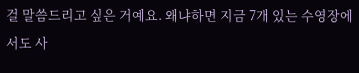걸 말씀드리고 싶은 거예요. 왜냐하면 지금 7개 있는 수영장에서도 사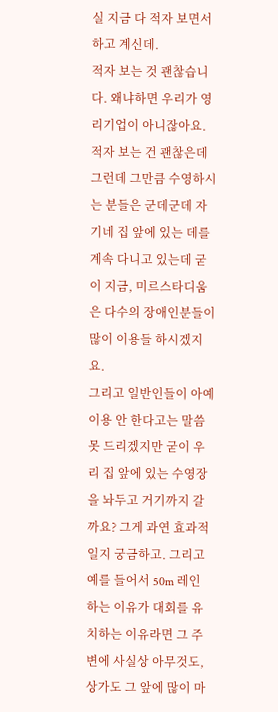실 지금 다 적자 보면서 하고 계신데.
적자 보는 것 괜찮습니다. 왜냐하면 우리가 영리기업이 아니잖아요. 적자 보는 건 괜찮은데 그런데 그만큼 수영하시는 분들은 군데군데 자기네 집 앞에 있는 데를 계속 다니고 있는데 굳이 지금, 미르스타디움은 다수의 장애인분들이 많이 이용들 하시겠지요.
그리고 일반인들이 아예 이용 안 한다고는 말씀 못 드리겠지만 굳이 우리 집 앞에 있는 수영장을 놔두고 거기까지 갈까요? 그게 과연 효과적일지 궁금하고. 그리고 예를 들어서 50m 레인 하는 이유가 대회를 유치하는 이유라면 그 주변에 사실상 아무것도, 상가도 그 앞에 많이 마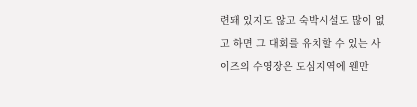련돼 있지도 않고 숙박시설도 많이 없고 하면 그 대회를 유치할 수 있는 사이즈의 수영장은 도심지역에 웬만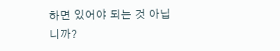하면 있어야 되는 것 아닙니까?